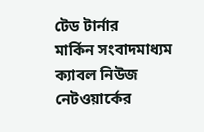টেড টার্নার
মার্কিন সংবাদমাধ্যম ক্যাবল নিউজ নেটওয়ার্কের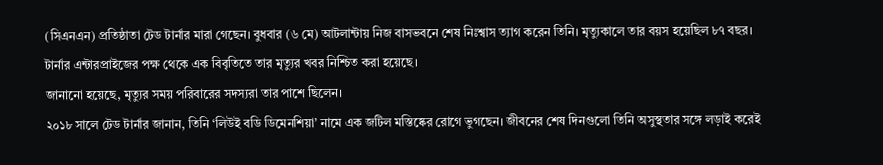(সিএনএন) প্রতিষ্ঠাতা টেড টার্নার মারা গেছেন। বুধবার (৬ মে) আটলান্টায় নিজ বাসভবনে শেষ নিঃশ্বাস ত্যাগ করেন তিনি। মৃত্যুকালে তার বয়স হয়েছিল ৮৭ বছর।
টার্নার এন্টারপ্রাইজের পক্ষ থেকে এক বিবৃতিতে তার মৃত্যুর খবর নিশ্চিত করা হয়েছে।
জানানো হয়েছে, মৃত্যুর সময় পরিবারের সদস্যরা তার পাশে ছিলেন।
২০১৮ সালে টেড টার্নার জানান, তিনি ‘লিউই বডি ডিমেনশিয়া’ নামে এক জটিল মস্তিষ্কের রোগে ভুগছেন। জীবনের শেষ দিনগুলো তিনি অসুস্থতার সঙ্গে লড়াই করেই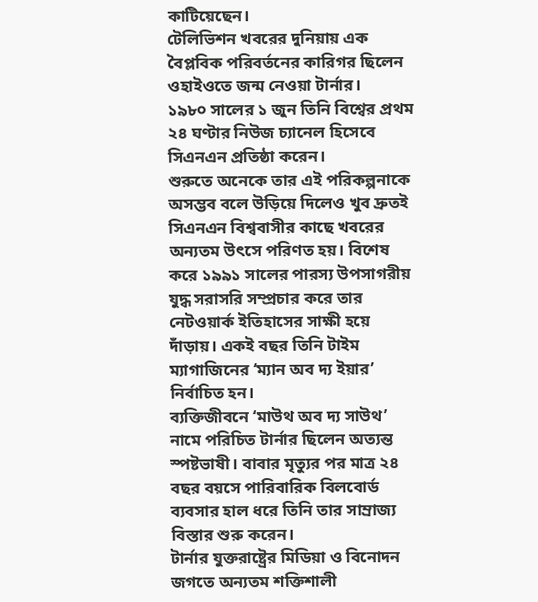কাটিয়েছেন।
টেলিভিশন খবরের দুনিয়ায় এক বৈপ্লবিক পরিবর্তনের কারিগর ছিলেন ওহাইওতে জন্ম নেওয়া টার্নার।
১৯৮০ সালের ১ জুন তিনি বিশ্বের প্রথম ২৪ ঘণ্টার নিউজ চ্যানেল হিসেবে সিএনএন প্রতিষ্ঠা করেন।
শুরুতে অনেকে তার এই পরিকল্পনাকে অসম্ভব বলে উড়িয়ে দিলেও খুব দ্রুতই সিএনএন বিশ্ববাসীর কাছে খবরের অন্যতম উৎসে পরিণত হয়। বিশেষ করে ১৯৯১ সালের পারস্য উপসাগরীয় যুদ্ধ সরাসরি সম্প্রচার করে তার নেটওয়ার্ক ইতিহাসের সাক্ষী হয়ে দাঁড়ায়। একই বছর তিনি টাইম ম্যাগাজিনের ‘ম্যান অব দ্য ইয়ার’ নির্বাচিত হন।
ব্যক্তিজীবনে ‘মাউথ অব দ্য সাউথ’ নামে পরিচিত টার্নার ছিলেন অত্যন্ত স্পষ্টভাষী। বাবার মৃত্যুর পর মাত্র ২৪ বছর বয়সে পারিবারিক বিলবোর্ড ব্যবসার হাল ধরে তিনি তার সাম্রাজ্য বিস্তার শুরু করেন।
টার্নার যুক্তরাষ্ট্রের মিডিয়া ও বিনোদন জগতে অন্যতম শক্তিশালী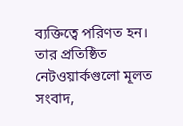ব্যক্তিত্বে পরিণত হন। তার প্রতিষ্ঠিত নেটওয়ার্কগুলো মূলত সংবাদ,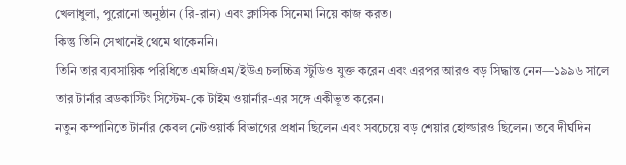খেলাধুলা, পুরোনো অনুষ্ঠান (রি-রান) এবং ক্লাসিক সিনেমা নিয়ে কাজ করত।
কিন্তু তিনি সেখানেই থেমে থাকেননি।
তিনি তার ব্যবসায়িক পরিধিতে এমজিএম/ইউএ চলচ্চিত্র স্টুডিও যুক্ত করেন এবং এরপর আরও বড় সিদ্ধান্ত নেন—১৯৯৬ সালে তার টার্নার ব্রডকাস্টিং সিস্টেম-কে টাইম ওয়ার্নার-এর সঙ্গে একীভূত করেন।
নতুন কম্পানিতে টার্নার কেবল নেটওয়ার্ক বিভাগের প্রধান ছিলেন এবং সবচেয়ে বড় শেয়ার হোল্ডারও ছিলেন। তবে দীর্ঘদিন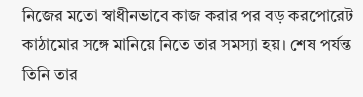নিজের মতো স্বাধীনভাবে কাজ করার পর বড় করপোরেট কাঠামোর সঙ্গে মানিয়ে নিতে তার সমস্যা হয়। শেষ পর্যন্ত তিনি তার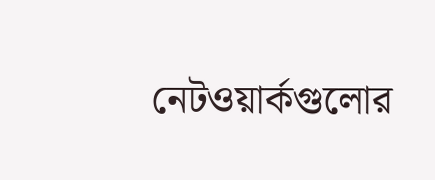নেটওয়ার্কগুলোর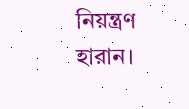নিয়ন্ত্রণ হারান।